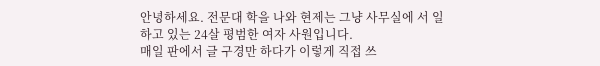안녕하세요. 전문대 학을 나와 현제는 그냥 사무실에 서 일하고 있는 24살 평범한 여자 사원입니다.
매일 판에서 글 구경만 하다가 이렇게 직접 쓰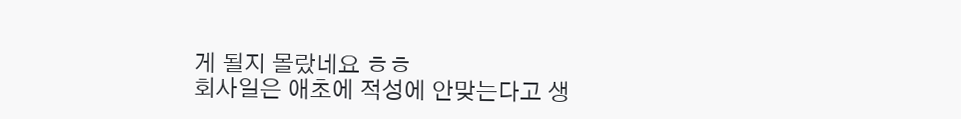게 될지 몰랐네요 ㅎㅎ
회사일은 애초에 적성에 안맞는다고 생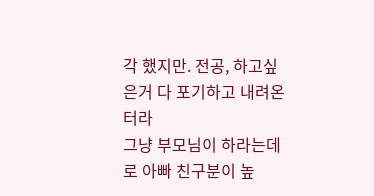각 했지만. 전공, 하고싶은거 다 포기하고 내려온 터라
그냥 부모님이 하라는데로 아빠 친구분이 높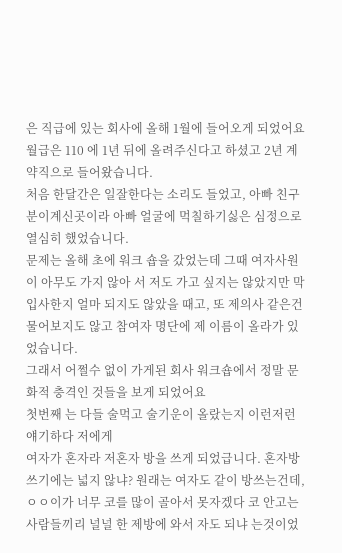은 직급에 있는 회사에 올해 1월에 들어오게 되었어요
월급은 110 에 1년 뒤에 올려주신다고 하셨고 2년 계약직으로 들어왔습니다.
처음 한달간은 일잘한다는 소리도 들었고, 아빠 친구분이계신곳이라 아빠 얼굴에 먹칠하기싫은 심정으로 열심히 했었습니다.
문제는 올해 초에 워크 숍을 갔었는데 그때 여자사원이 아무도 가지 않아 서 저도 가고 싶지는 않았지만 막입사한지 얼마 되지도 않았을 때고, 또 제의사 같은건 물어보지도 않고 참여자 명단에 제 이름이 올라가 있었습니다.
그래서 어쩔수 없이 가게된 회사 워크숍에서 정말 문화적 충격인 것들을 보게 되었어요
첫번째 는 다들 술먹고 술기운이 올랐는지 이런저런 얘기하다 저에게
여자가 혼자라 저혼자 방을 쓰게 되었급니다. 혼자방쓰기에는 넓지 않냐? 원래는 여자도 같이 방쓰는건데, ㅇㅇ이가 너무 코를 많이 골아서 못자겠다 코 안고는 사람들끼리 널널 한 제방에 와서 자도 되냐 는것이었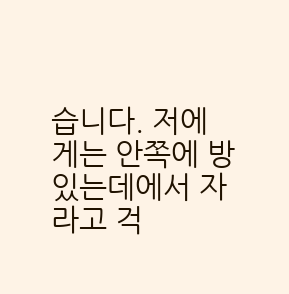습니다. 저에게는 안쪽에 방있는데에서 자라고 걱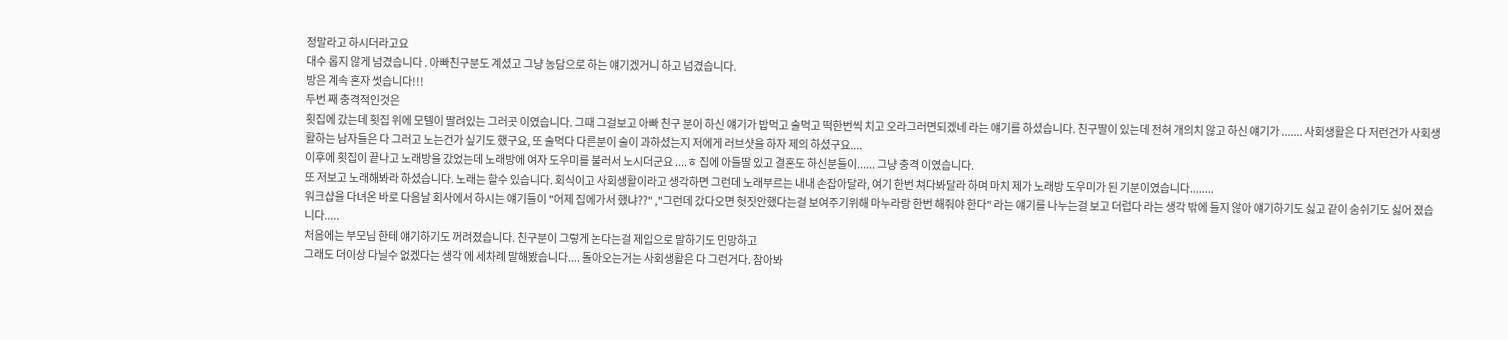정말라고 하시더라고요
대수 롭지 않게 넘겼습니다 . 아빠친구분도 계셨고 그냥 농담으로 하는 얘기겠거니 하고 넘겼습니다.
방은 계속 혼자 썻습니다!!!
두번 째 충격적인것은
횟집에 갔는데 횟집 위에 모텔이 딸려있는 그러곳 이였습니다. 그때 그걸보고 아빠 친구 분이 하신 얘기가 밥먹고 술먹고 떡한번씩 치고 오라그러면되겠네 라는 얘기를 하셨습니다. 친구딸이 있는데 전혀 개의치 않고 하신 얘기가 ....... 사회생활은 다 저런건가 사회생활하는 남자들은 다 그러고 노는건가 싶기도 했구요, 또 술먹다 다른분이 술이 과하셨는지 저에게 러브샷을 하자 제의 하셨구요....
이후에 횟집이 끝나고 노래방을 갔었는데 노래방에 여자 도우미를 불러서 노시더군요 ....ㅎ 집에 아들딸 있고 결혼도 하신분들이...... 그냥 충격 이였습니다.
또 저보고 노래해봐라 하셨습니다. 노래는 할수 있습니다. 회식이고 사회생활이라고 생각하면 그런데 노래부르는 내내 손잡아달라, 여기 한번 쳐다봐달라 하며 마치 제가 노래방 도우미가 된 기분이였습니다........
워크샵을 다녀온 바로 다음날 회사에서 하시는 얘기들이 "어제 집에가서 했냐??" ,"그런데 갔다오면 헛짓안했다는걸 보여주기위해 마누라랑 한번 해줘야 한다" 라는 얘기를 나누는걸 보고 더럽다 라는 생각 밖에 들지 않아 얘기하기도 싫고 같이 숨쉬기도 싫어 졌습니다.....
처음에는 부모님 한테 얘기하기도 꺼려졌습니다. 친구분이 그렇게 논다는걸 제입으로 말하기도 민망하고
그래도 더이상 다닐수 없겠다는 생각 에 세차례 말해봤습니다.... 돌아오는거는 사회생활은 다 그런거다. 참아봐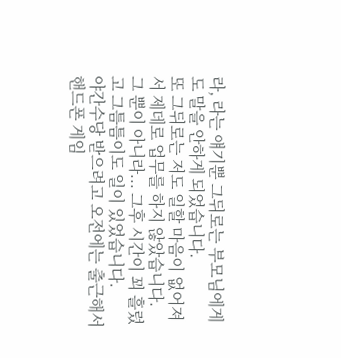라, 라는 얘기뿐 그뒤로는 부모님에게도 말을 안하게 되었습니다.
또 그뒤로는 저도 일할 마음이 없어져서 제데로 업무를 하지 않았습니다.
그 뿐이 아니라... 그후 시간이 꾀 흘렀고 그틈틈이도 일이 있었습니다.
야간수당 받으려고 오전에는 출근해서 핸드폰 게임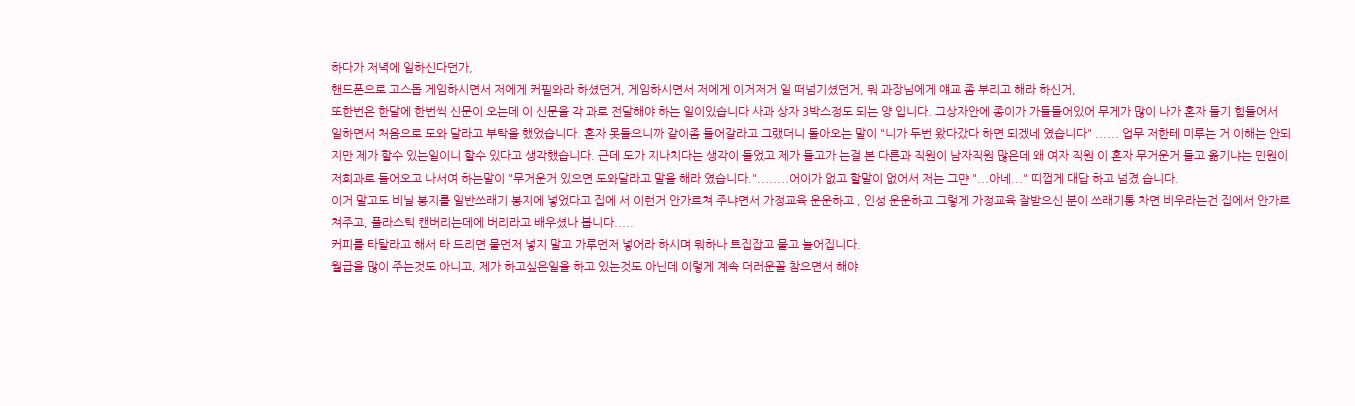하다가 저녁에 일하신다던가,
핸드폰으로 고스돕 게임하시면서 저에게 커핕와라 하셨던거, 게임하시면서 저에게 이거저거 일 떠넘기셨던거, 뭐 과장님에게 얘교 좀 부리고 해라 하신거,
또한번은 한달에 한번씩 신문이 오는데 이 신문을 각 과로 전달해야 하는 일이있습니다 사과 상자 3박스정도 되는 양 입니다. 그상자안에 종이가 가들들어있어 무게가 많이 나가 혼자 들기 힘들어서 일하면서 처음으로 도와 달라고 부탁을 했었습니다. 혼자 못들으니까 같이좀 들어갈라고 그랬더니 돌아오는 말이 "니가 두번 왔다갔다 하면 되겠네 였습니다" ...... 업무 저한테 미루는 거 이해는 안되지만 제가 할수 있는일이니 할수 있다고 생각했습니다. 근데 도가 지나치다는 생각이 들었고 제가 들고가 는걸 본 다른과 직원이 남자직원 많은데 왜 여자 직원 이 혼자 무거운거 들고 옮기냐는 민원이 저희과로 들어오고 나서여 하는말이 "무거운거 있으면 도와달라고 말을 해라 였습니다."........어이가 없고 할말이 없어서 저는 그먄 "...아네..." 띠껍게 대답 하고 넘겼 습니다.
이거 말고도 비닐 봉지를 일반쓰래기 봉지에 넣었다고 집에 서 이런거 안가르쳐 주냐면서 가정교육 운운하고 , 인성 운운하고 그렇게 가정교육 잘받으신 분이 쓰래기통 차면 비우라는건 집에서 안가르쳐주고, 플라스틱 캔버리는데에 버리라고 배우셨나 봅니다.....
커피를 타탈라고 해서 타 드리면 물먼저 넣지 말고 가루먼저 넣어라 하시며 뭐하나 트집잡고 물고 늘어집니다.
월급을 많이 주는것도 아니고, 제가 하고싶은일을 하고 있는것도 아닌데 이렇게 계속 더러운꼴 참으면서 해야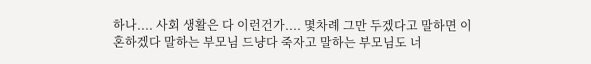하나.... 사회 생활은 다 이런건가.... 몇차례 그만 두겠다고 말하면 이혼하겠다 말하는 부모님 드냥다 죽자고 말하는 부모님도 너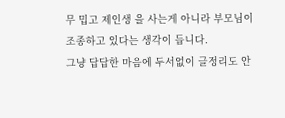무 밉고 제인생 을 사는게 아니라 부모님이 조종하고 있다는 생각이 듭니다.
그냥 답답한 마음에 두서없이 글정리도 안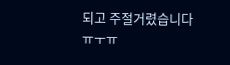되고 주절거렸습니다 ㅠㅜㅠ